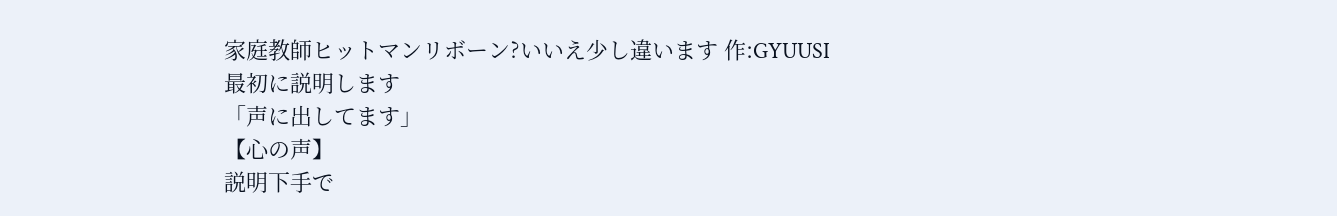家庭教師ヒットマンリボーン?いいえ少し違います 作:GYUUSI
最初に説明します
「声に出してます」
【心の声】
説明下手で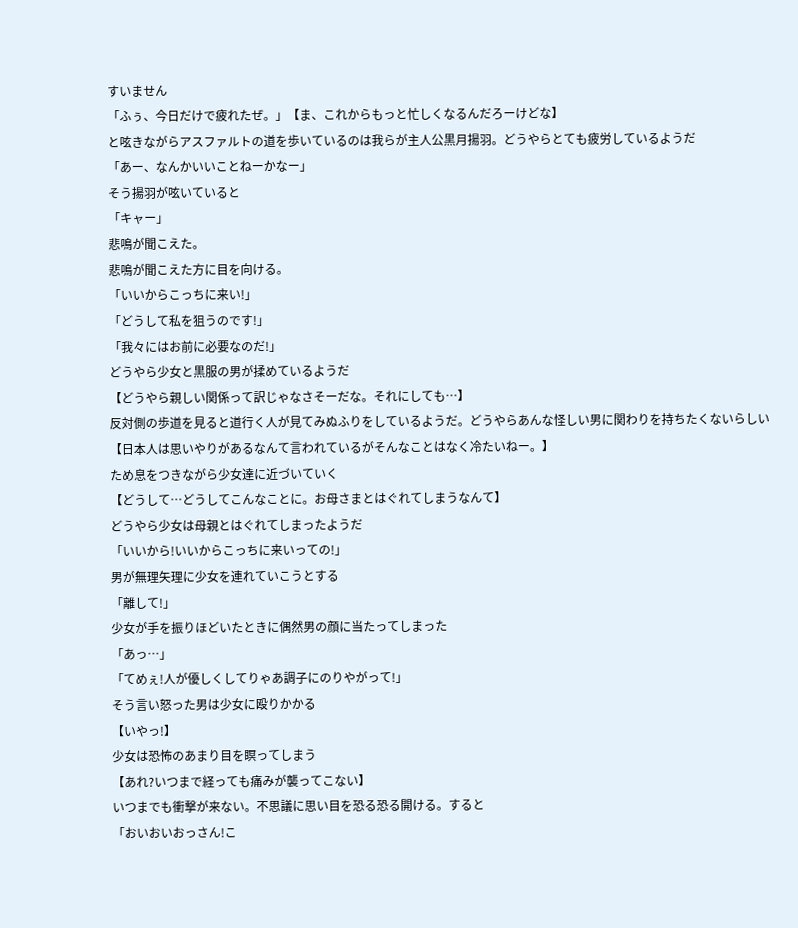すいません
「ふぅ、今日だけで疲れたぜ。」【ま、これからもっと忙しくなるんだろーけどな】
と呟きながらアスファルトの道を歩いているのは我らが主人公黒月揚羽。どうやらとても疲労しているようだ
「あー、なんかいいことねーかなー」
そう揚羽が呟いていると
「キャー」
悲鳴が聞こえた。
悲鳴が聞こえた方に目を向ける。
「いいからこっちに来い!」
「どうして私を狙うのです!」
「我々にはお前に必要なのだ!」
どうやら少女と黒服の男が揉めているようだ
【どうやら親しい関係って訳じゃなさそーだな。それにしても…】
反対側の歩道を見ると道行く人が見てみぬふりをしているようだ。どうやらあんな怪しい男に関わりを持ちたくないらしい
【日本人は思いやりがあるなんて言われているがそんなことはなく冷たいねー。】
ため息をつきながら少女達に近づいていく
【どうして…どうしてこんなことに。お母さまとはぐれてしまうなんて】
どうやら少女は母親とはぐれてしまったようだ
「いいから!いいからこっちに来いっての!」
男が無理矢理に少女を連れていこうとする
「離して!」
少女が手を振りほどいたときに偶然男の顔に当たってしまった
「あっ…」
「てめぇ!人が優しくしてりゃあ調子にのりやがって!」
そう言い怒った男は少女に殴りかかる
【いやっ!】
少女は恐怖のあまり目を瞑ってしまう
【あれ?いつまで経っても痛みが襲ってこない】
いつまでも衝撃が来ない。不思議に思い目を恐る恐る開ける。すると
「おいおいおっさん!こ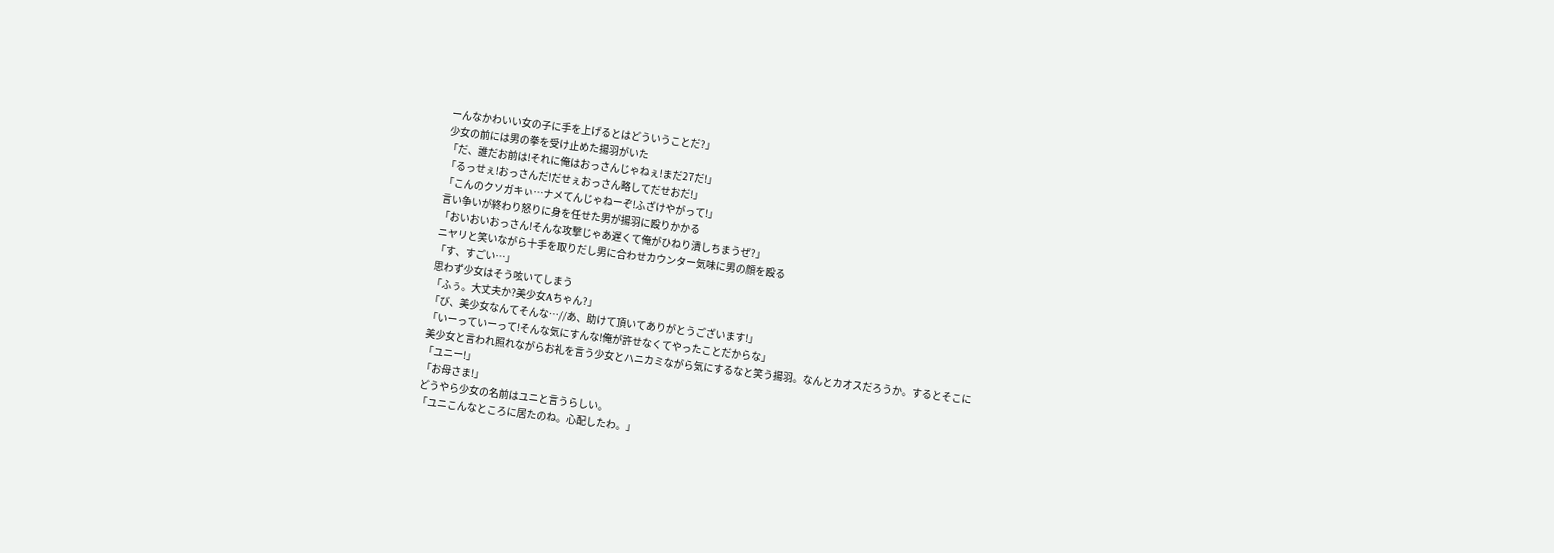ーんなかわいい女の子に手を上げるとはどういうことだ?」
少女の前には男の拳を受け止めた揚羽がいた
「だ、誰だお前は!それに俺はおっさんじゃねぇ!まだ27だ!」
「るっせぇ!おっさんだ!だせぇおっさん略してだせおだ!」
「こんのクソガキぃ…ナメてんじゃねーぞ!ふざけやがって!」
言い争いが終わり怒りに身を任せた男が揚羽に殴りかかる
「おいおいおっさん!そんな攻撃じゃあ遅くて俺がひねり潰しちまうぜ?」
ニヤリと笑いながら十手を取りだし男に合わせカウンター気味に男の顔を殴る
「す、すごい…」
思わず少女はそう呟いてしまう
「ふぅ。大丈夫か?美少女Aちゃん?」
「び、美少女なんてそんな…//あ、助けて頂いてありがとうございます!」
「いーっていーって!そんな気にすんな!俺が許せなくてやったことだからな」
美少女と言われ照れながらお礼を言う少女とハニカミながら気にするなと笑う揚羽。なんとカオスだろうか。するとそこに
「ユニー!」
「お母さま!」
どうやら少女の名前はユニと言うらしい。
「ユニこんなところに居たのね。心配したわ。」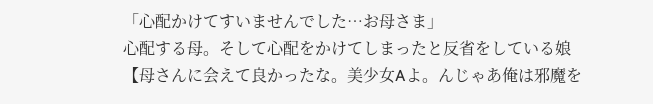「心配かけてすいませんでした…お母さま」
心配する母。そして心配をかけてしまったと反省をしている娘
【母さんに会えて良かったな。美少女Aよ。んじゃあ俺は邪魔を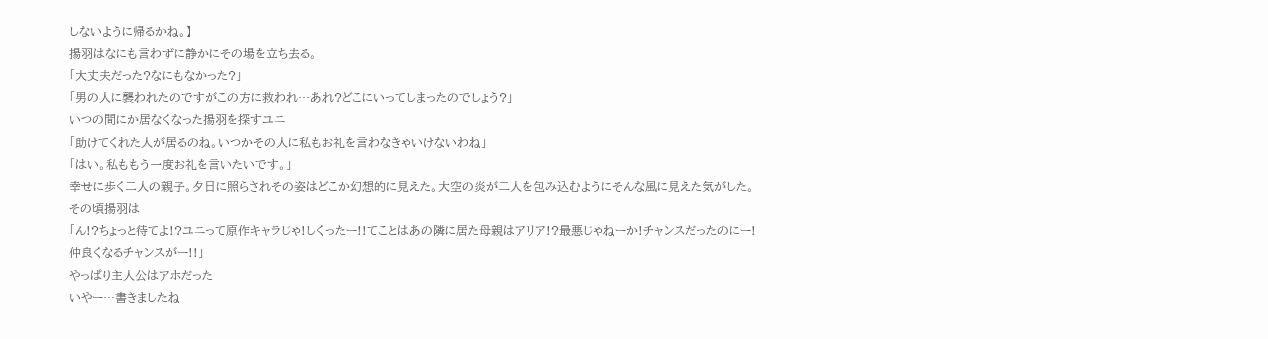しないように帰るかね。】
揚羽はなにも言わずに静かにその場を立ち去る。
「大丈夫だった?なにもなかった?」
「男の人に襲われたのですがこの方に救われ…あれ?どこにいってしまったのでしょう?」
いつの間にか居なくなった揚羽を探すユニ
「助けてくれた人が居るのね。いつかその人に私もお礼を言わなきゃいけないわね」
「はい。私ももう一度お礼を言いたいです。」
幸せに歩く二人の親子。夕日に照らされその姿はどこか幻想的に見えた。大空の炎が二人を包み込むようにそんな風に見えた気がした。
その頃揚羽は
「ん!?ちょっと待てよ!?ユニって原作キャラじゃ!しくったー!!てことはあの隣に居た母親はアリア!?最悪じゃねーか!チャンスだったのにー!仲良くなるチャンスがー!!」
やっぱり主人公はアホだった
いやー…書きましたね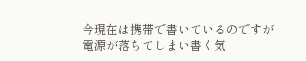今現在は携帯で書いているのですが電源が落ちてしまい書く気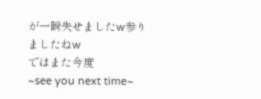が一瞬失せましたw参りましたねw
ではまた今度
~see you next time~